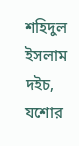শহিদুল ইসলাম দইচ, যশোর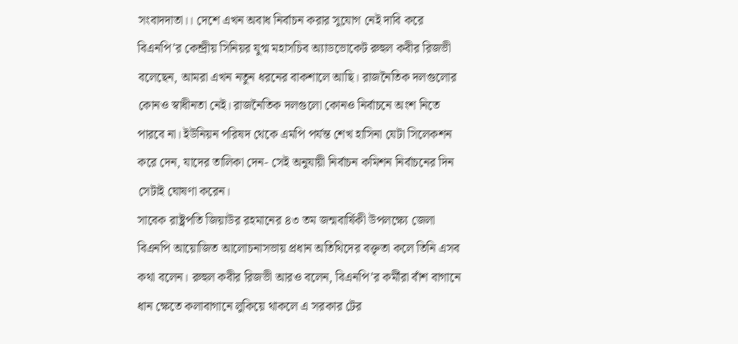সংবাদদাতা।। দেশে এখন অবাধ নির্বাচন করার সুযোগ নেই দাবি করে বিএনপি’র কেন্দ্রীয় সিনিয়র যুগ্ম মহাসচিব অ্যাডভোকেট রুহুল কবীর রিজভী বলেছেন, আমরা এখন নতুন ধরনের বাকশালে আছি। রাজনৈতিক দলগুলোর কোনও স্বাধীনতা নেই। রাজনৈতিক দলগুলো কোনও নির্বাচনে অংশ নিতে পারবে না। ইউনিয়ন পরিষদ থেকে এমপি পর্যন্ত শেখ হাসিনা যেটা সিলেকশন করে দেন, যাদের তালিকা দেন- সেই অনুযায়ী নির্বাচন কমিশন নির্বাচনের দিন সেটাই ঘোষণা করেন।
সাবেক রাষ্ট্রপতি জিয়াউর রহমানের ৪৩ তম জন্মবার্ষিকী উপলক্ষ্যে জেলা বিএনপি আয়োজিত আলোচনাসভায় প্রধান অতিথিদের বক্তৃতা কলে তিনি এসব কথা বলেন। রুহুল কবীর রিজভী আরও বলেন, বিএনপি’র কর্মীরা বাঁশ বাগানে ধান ক্ষেতে কলাবাগানে লুকিয়ে থাকলে এ সরকার টের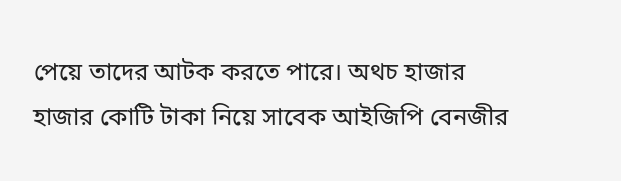পেয়ে তাদের আটক করতে পারে। অথচ হাজার হাজার কোটি টাকা নিয়ে সাবেক আইজিপি বেনজীর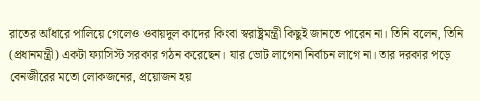রাতের আঁধারে পালিয়ে গেলেও ওবায়দুল কাদের কিংবা স্বরাষ্ট্রমন্ত্রী কিছুই জানতে পারেন না। তিনি বলেন, তিনি (প্রধানমন্ত্রী) একটা ফ্যাসিস্ট সরকার গঠন করেছেন। যার ভোট লাগেনা নির্বাচন লাগে না। তার দরকার পড়ে বেনজীরের মতো লোকজনের, প্রয়োজন হয়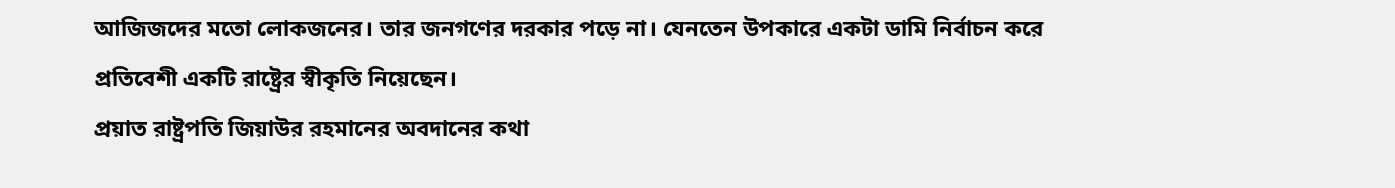আজিজদের মতো লোকজনের। তার জনগণের দরকার পড়ে না। যেনতেন উপকারে একটা ডামি নির্বাচন করে প্রতিবেশী একটি রাষ্ট্রের স্বীকৃতি নিয়েছেন।
প্রয়াত রাষ্ট্রপতি জিয়াউর রহমানের অবদানের কথা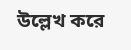উল্লেখ করে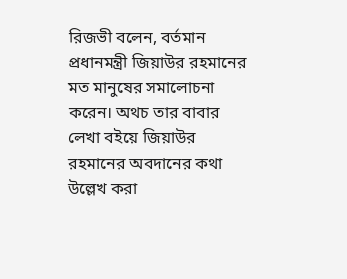রিজভী বলেন, বর্তমান প্রধানমন্ত্রী জিয়াউর রহমানের মত মানুষের সমালোচনা করেন। অথচ তার বাবার লেখা বইয়ে জিয়াউর রহমানের অবদানের কথা উল্লেখ করা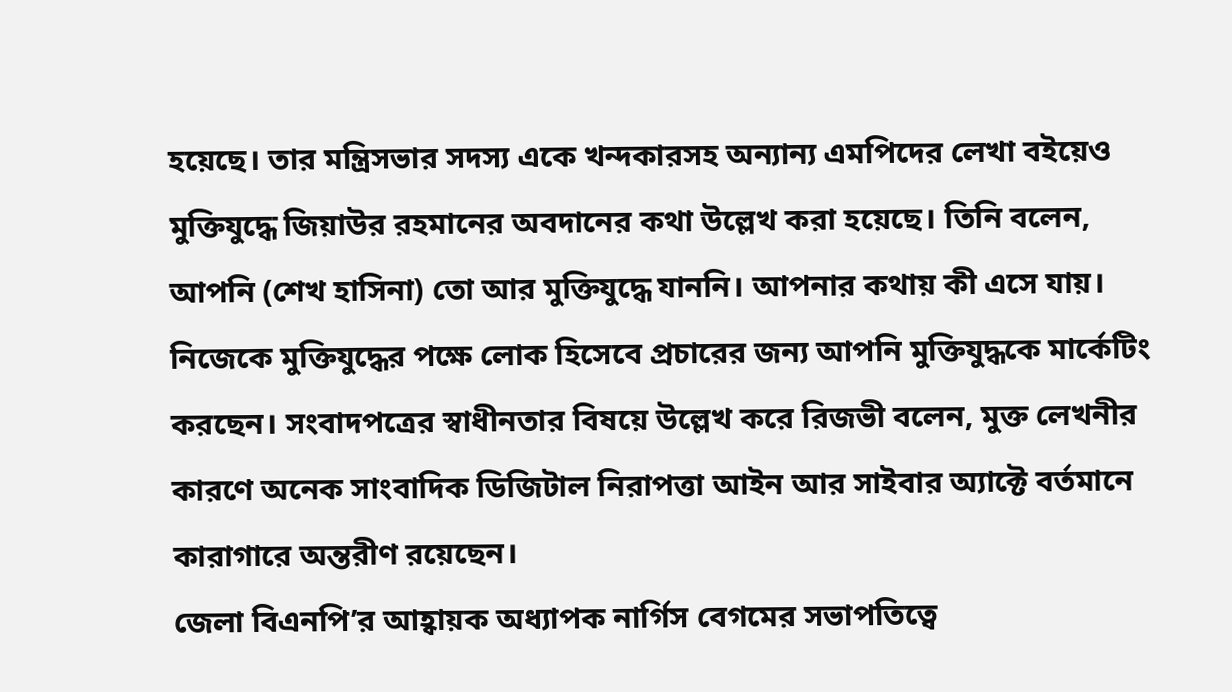হয়েছে। তার মন্ত্রিসভার সদস্য একে খন্দকারসহ অন্যান্য এমপিদের লেখা বইয়েও মুক্তিযুদ্ধে জিয়াউর রহমানের অবদানের কথা উল্লেখ করা হয়েছে। তিনি বলেন, আপনি (শেখ হাসিনা) তো আর মুক্তিযুদ্ধে যাননি। আপনার কথায় কী এসে যায়। নিজেকে মুক্তিযুদ্ধের পক্ষে লোক হিসেবে প্রচারের জন্য আপনি মুক্তিযুদ্ধকে মার্কেটিং করছেন। সংবাদপত্রের স্বাধীনতার বিষয়ে উল্লেখ করে রিজভী বলেন, মুক্ত লেখনীর কারণে অনেক সাংবাদিক ডিজিটাল নিরাপত্তা আইন আর সাইবার অ্যাক্টে বর্তমানে কারাগারে অন্তরীণ রয়েছেন।
জেলা বিএনপি’র আহ্বায়ক অধ্যাপক নার্গিস বেগমের সভাপতিত্বে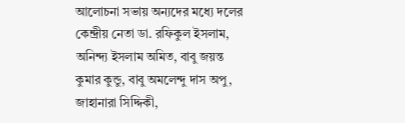আলোচনা সভায় অন্যদের মধ্যে দলের কেন্দ্রীয় নেতা ডা. রফিকুল ইসলাম, অনিন্দ্য ইসলাম অমিত, বাবু জয়ন্ত কুমার কুন্ডু, বাবু অমলেন্দু দাস অপু, জাহানারা সিদ্দিকী,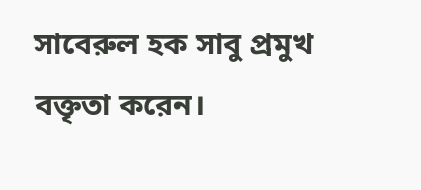সাবেরুল হক সাবু প্রমুখ বক্তৃতা করেন।